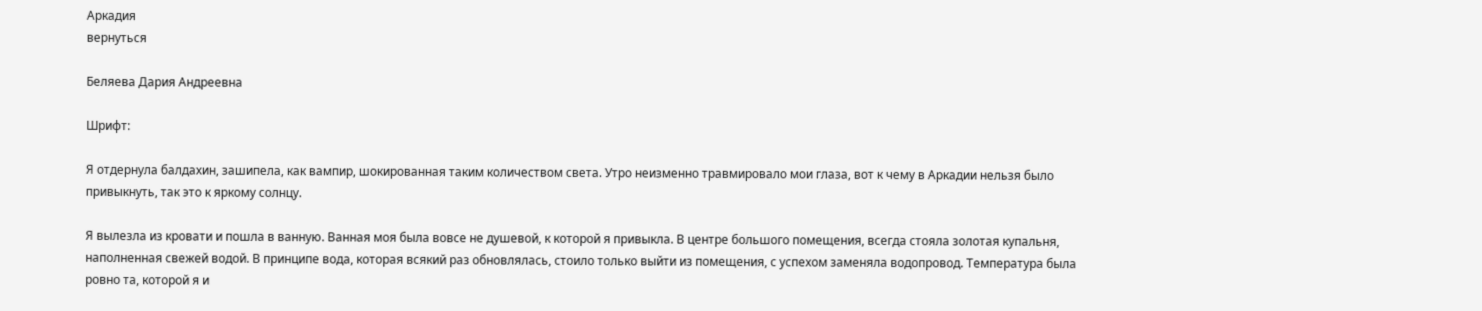Аркадия
вернуться

Беляева Дария Андреевна

Шрифт:

Я отдернула балдахин, зашипела, как вампир, шокированная таким количеством света. Утро неизменно травмировало мои глаза, вот к чему в Аркадии нельзя было привыкнуть, так это к яркому солнцу.

Я вылезла из кровати и пошла в ванную. Ванная моя была вовсе не душевой, к которой я привыкла. В центре большого помещения, всегда стояла золотая купальня, наполненная свежей водой. В принципе вода, которая всякий раз обновлялась, стоило только выйти из помещения, с успехом заменяла водопровод. Температура была ровно та, которой я и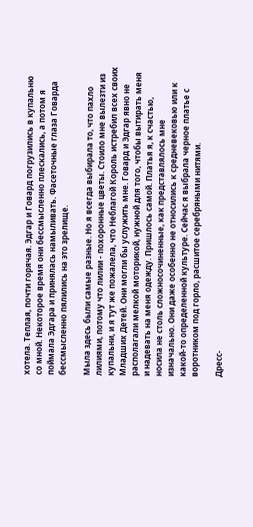хотела. Теплая, почти горячая. Эдгар и Говард погрузились в купальню со мной. Некоторое время они бессмысленно плескались, а потом я поймала Эдгара и принялась намыливать. Фасеточные глаза Говарда бессмысленно пялились на это зрелище.

Мыла здесь были самые разные. Но я всегда выбирала то, что пахло лилиями, потому что лилии - похоронные цветы. Стоило мне вылезти из купальни, и я тут же пожалела, что Неблагой Король истребил всех своих Младших Детей. Они могли бы услужить мне. Говард и Эдгар явно не располагали мелкой моторикой, нужной для того, чтобы вытирать меня и надевать на меня одежду. Пришлось самой. Платья я, к счастью, носила не столь сложносочиненные, как представлялось мне изначально. Они даже особенно не относились к средневековью или к какой-то определенной культуре. Сейчас я выбрала черное платье с воротником под горло, расшитое серебряными нитями.

Дресс-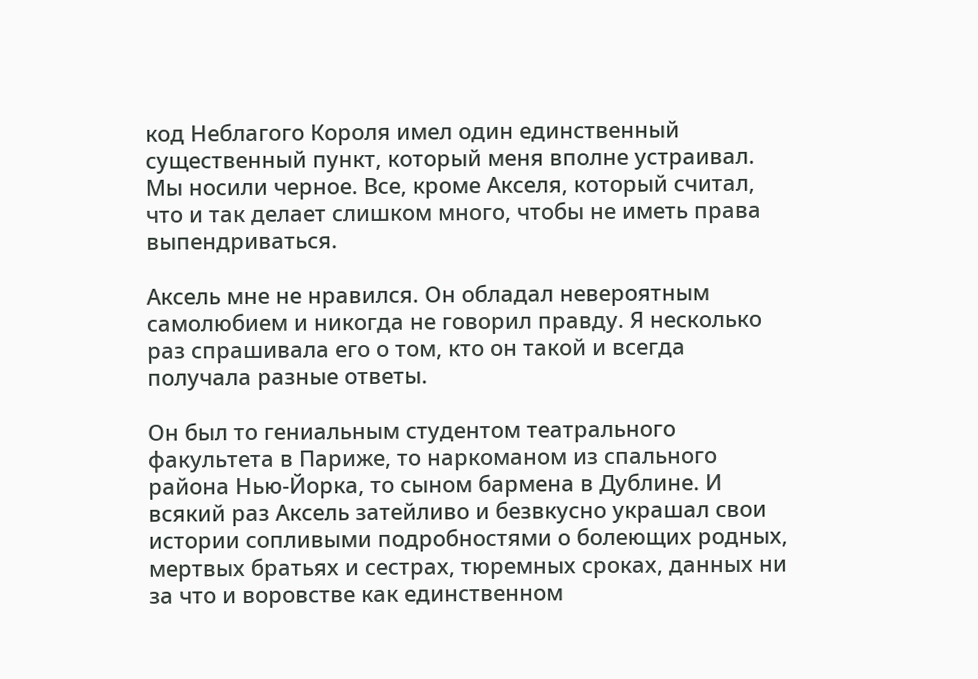код Неблагого Короля имел один единственный существенный пункт, который меня вполне устраивал. Мы носили черное. Все, кроме Акселя, который считал, что и так делает слишком много, чтобы не иметь права выпендриваться.

Аксель мне не нравился. Он обладал невероятным самолюбием и никогда не говорил правду. Я несколько раз спрашивала его о том, кто он такой и всегда получала разные ответы.

Он был то гениальным студентом театрального факультета в Париже, то наркоманом из спального района Нью-Йорка, то сыном бармена в Дублине. И всякий раз Аксель затейливо и безвкусно украшал свои истории сопливыми подробностями о болеющих родных, мертвых братьях и сестрах, тюремных сроках, данных ни за что и воровстве как единственном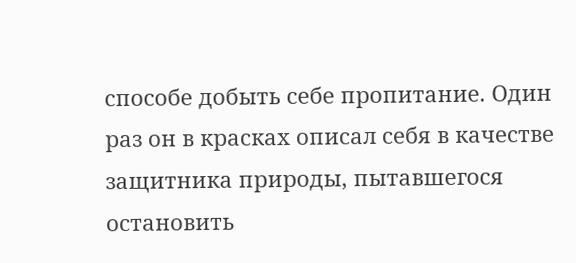способе добыть себе пропитание. Один раз он в красках описал себя в качестве защитника природы, пытавшегося остановить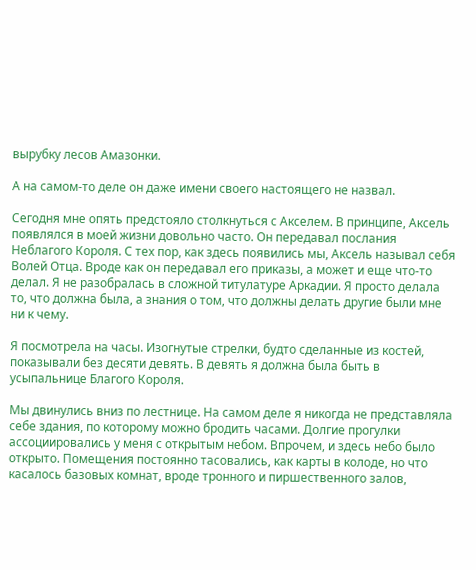вырубку лесов Амазонки.

А на самом-то деле он даже имени своего настоящего не назвал.

Сегодня мне опять предстояло столкнуться с Акселем. В принципе, Аксель появлялся в моей жизни довольно часто. Он передавал послания Неблагого Короля. С тех пор, как здесь появились мы, Аксель называл себя Волей Отца. Вроде как он передавал его приказы, а может и еще что-то делал. Я не разобралась в сложной титулатуре Аркадии. Я просто делала то, что должна была, а знания о том, что должны делать другие были мне ни к чему.

Я посмотрела на часы. Изогнутые стрелки, будто сделанные из костей, показывали без десяти девять. В девять я должна была быть в усыпальнице Благого Короля.

Мы двинулись вниз по лестнице. На самом деле я никогда не представляла себе здания, по которому можно бродить часами. Долгие прогулки ассоциировались у меня с открытым небом. Впрочем, и здесь небо было открыто. Помещения постоянно тасовались, как карты в колоде, но что касалось базовых комнат, вроде тронного и пиршественного залов,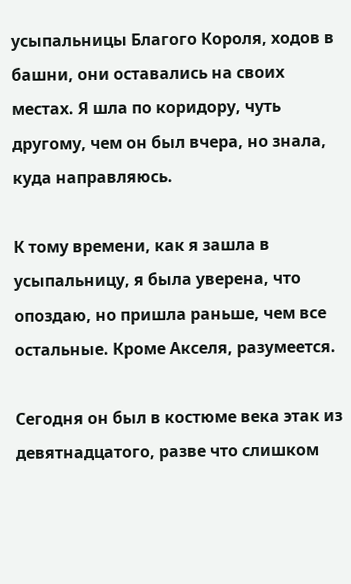усыпальницы Благого Короля, ходов в башни, они оставались на своих местах. Я шла по коридору, чуть другому, чем он был вчера, но знала, куда направляюсь.

К тому времени, как я зашла в усыпальницу, я была уверена, что опоздаю, но пришла раньше, чем все остальные. Кроме Акселя, разумеется.

Сегодня он был в костюме века этак из девятнадцатого, разве что слишком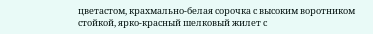цветастом, крахмально-белая сорочка с высоким воротником стойкой, ярко-красный шелковый жилет с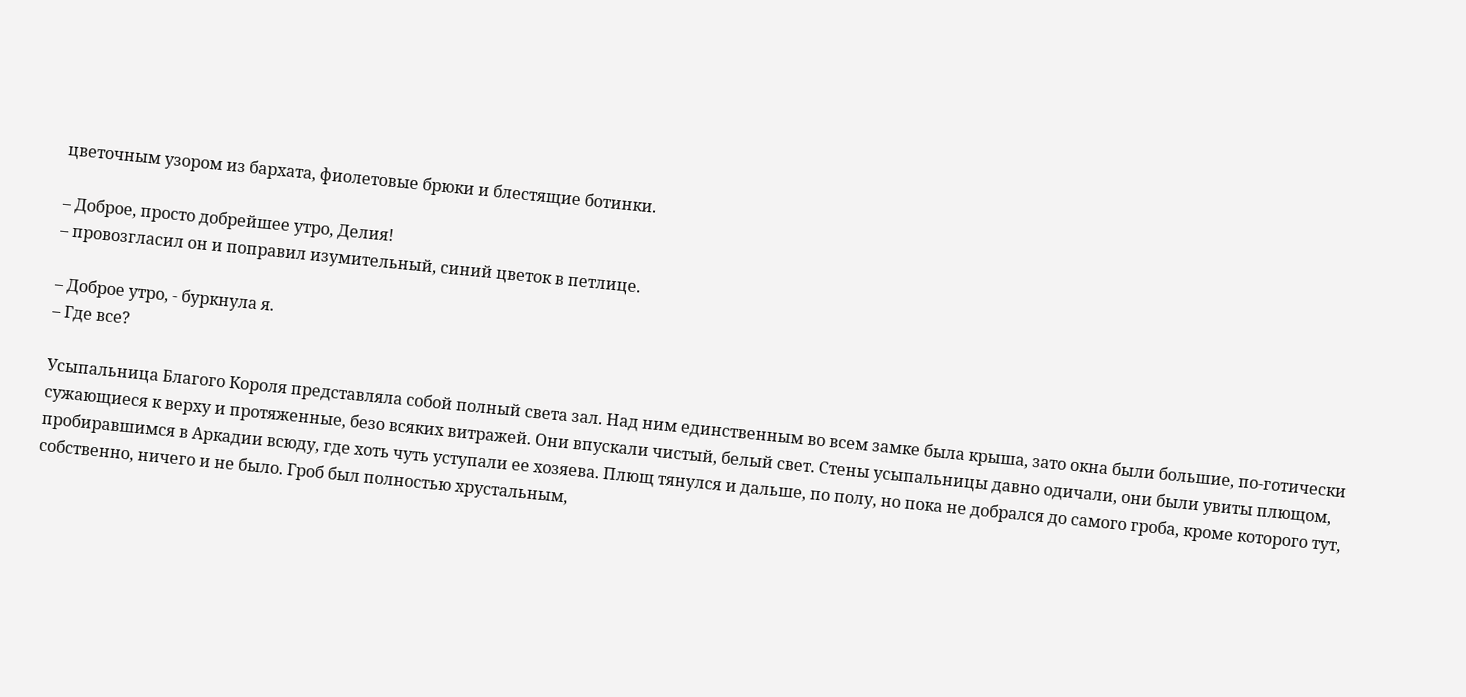цветочным узором из бархата, фиолетовые брюки и блестящие ботинки.

– Доброе, просто добрейшее утро, Делия!
– провозгласил он и поправил изумительный, синий цветок в петлице.

– Доброе утро, - буркнула я.
– Где все?

Усыпальница Благого Короля представляла собой полный света зал. Над ним единственным во всем замке была крыша, зато окна были большие, по-готически сужающиеся к верху и протяженные, безо всяких витражей. Они впускали чистый, белый свет. Стены усыпальницы давно одичали, они были увиты плющом, пробиравшимся в Аркадии всюду, где хоть чуть уступали ее хозяева. Плющ тянулся и дальше, по полу, но пока не добрался до самого гроба, кроме которого тут, собственно, ничего и не было. Гроб был полностью хрустальным,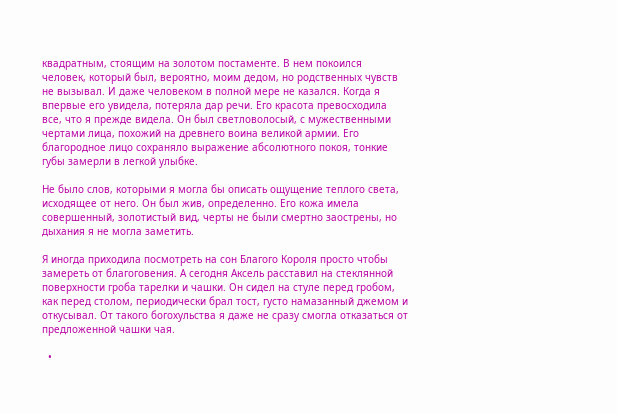квадратным, стоящим на золотом постаменте. В нем покоился человек, который был, вероятно, моим дедом, но родственных чувств не вызывал. И даже человеком в полной мере не казался. Когда я впервые его увидела, потеряла дар речи. Его красота превосходила все, что я прежде видела. Он был светловолосый, с мужественными чертами лица, похожий на древнего воина великой армии. Его благородное лицо сохраняло выражение абсолютного покоя, тонкие губы замерли в легкой улыбке.

Не было слов, которыми я могла бы описать ощущение теплого света, исходящее от него. Он был жив, определенно. Его кожа имела совершенный, золотистый вид, черты не были смертно заострены, но дыхания я не могла заметить.

Я иногда приходила посмотреть на сон Благого Короля просто чтобы замереть от благоговения. А сегодня Аксель расставил на стеклянной поверхности гроба тарелки и чашки. Он сидел на стуле перед гробом, как перед столом, периодически брал тост, густо намазанный джемом и откусывал. От такого богохульства я даже не сразу смогла отказаться от предложенной чашки чая.

  •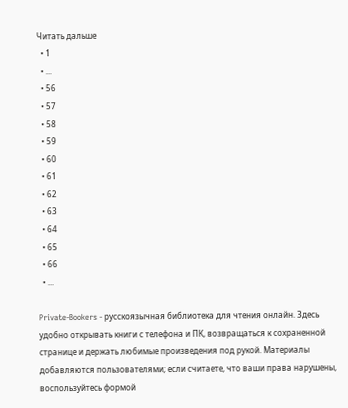Читать дальше
  • 1
  • ...
  • 56
  • 57
  • 58
  • 59
  • 60
  • 61
  • 62
  • 63
  • 64
  • 65
  • 66
  • ...

Private-Bookers - русскоязычная библиотека для чтения онлайн. Здесь удобно открывать книги с телефона и ПК, возвращаться к сохраненной странице и держать любимые произведения под рукой. Материалы добавляются пользователями; если считаете, что ваши права нарушены, воспользуйтесь формой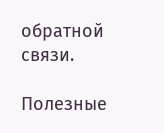обратной связи.

Полезные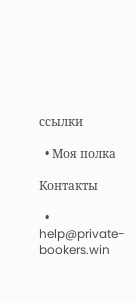ссылки

  • Моя полка

Контакты

  • help@private-bookers.win